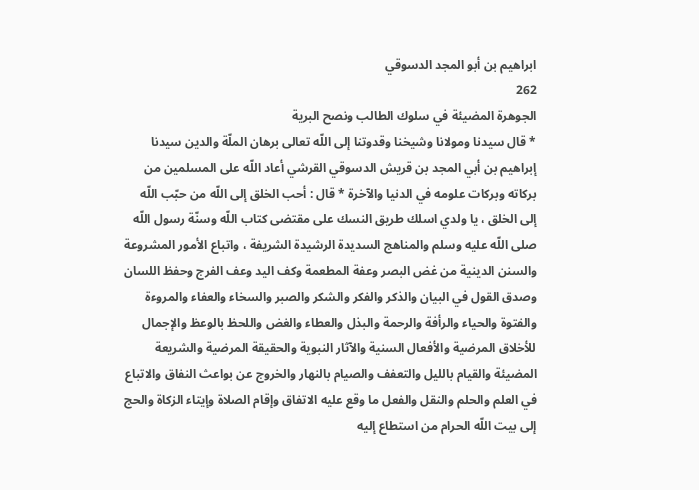ابراهيم بن أبو المجد الدسوقي
262
الجوهرة المضيئة في سلوك الطالب ونصح البرية
* قال سيدنا ومولانا وشيخنا وقدوتنا إلى اللّه تعالى برهان الملّة والدين سيدنا إبراهيم بن أبي المجد بن قريش الدسوقي القرشي أعاد اللّه على المسلمين من بركاته وبركات علومه في الدنيا والآخرة * قال : أحب الخلق إلى اللّه من حبّب اللّه إلى الخلق ، يا ولدي اسلك طريق النسك على مقتضى كتاب اللّه وسنّة رسول اللّه صلى اللّه عليه وسلم والمناهج السديدة الرشيدة الشريفة ، واتباع الأمور المشروعة والسنن الدينية من غض البصر وعفة المطعمة وكف اليد وعف الفرج وحفظ اللسان وصدق القول في البيان والذكر والفكر والشكر والصبر والسخاء والعفاء والمروءة والفتوة والحياء والرأفة والرحمة والبذل والعطاء والغض واللحظ بالوعظ والإجمال للأخلاق المرضية والأفعال السنية والآثار النبوية والحقيقة المرضية والشريعة المضيئة والقيام بالليل والتعفف والصيام بالنهار والخروج عن بواعث النفاق والاتباع في العلم والحلم والنقل والفعل ما وقع عليه الاتفاق وإقام الصلاة وإيتاء الزكاة والحج إلى بيت اللّه الحرام من استطاع إليه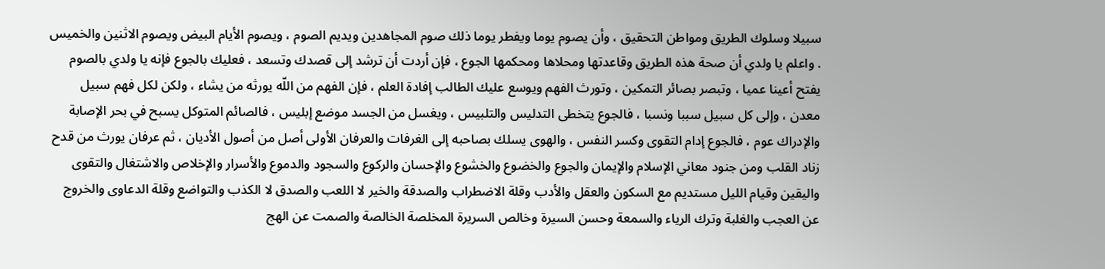سبيلا وسلوك الطريق ومواطن التحقيق ، وأن يصوم يوما ويفطر يوما ذلك صوم المجاهدين ويديم الصوم ، ويصوم الأيام البيض ويصوم الاثنين والخميس . واعلم يا ولدي أن صحة هذه الطريق وقاعدتها ومحلاها ومحكمها الجوع ، فإن أردت أن ترشد إلى قصدك وتسعد ، فعليك بالجوع فإنه يا ولدي بالصوم يفتح أعينا عميا ، وتبصر بصائر التمكين ، وتورث الفهم ويوسع عليك الطالب إفادة العلم ، فإن الفهم من اللّه يورثه من يشاء ، ولكن لكل فهم سبيل معدن ، وإلى كل سبيل سببا ونسبا ، فالجوع يتخطى التدليس والتلبيس ، ويغسل من الجسد موضع إبليس ، فالصائم المتوكل يسبح في بحر الإصابة والإدراك عوم ، فالجوع إدام التقوى وكسر النفس ، والهوى يسلك بصاحبه إلى الغرفات والعرفان الأولى أصل من أصول الأديان ، ثم عرفان يورث من قدح زناد القلب ومن جنود معاني الإسلام والإيمان والجوع والخضوع والخشوع والإحسان والركوع والسجود والدموع والأسرار والإخلاص والاشتغال والتقوى واليقين وقيام الليل مستديم مع السكون والعقل والأدب وقلة الاضطراب والصدقة والخير لا اللعب والصدق لا الكذب والتواضع وقلة الدعاوى والخروج عن العجب والغلبة وترك الرياء والسمعة وحسن السيرة وخالص السريرة المخلصة الخالصة والصمت عن الهج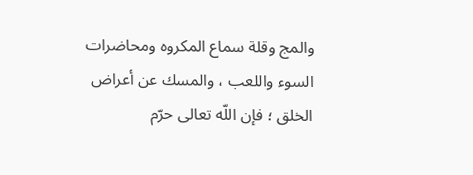والمج وقلة سماع المكروه ومحاضرات السوء واللعب ، والمسك عن أعراض الخلق ؛ فإن اللّه تعالى حرّم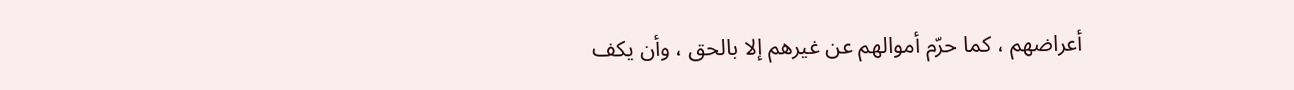أعراضهم ، كما حرّم أموالهم عن غيرهم إلا بالحق ، وأن يكف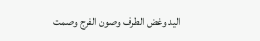اليد وغض الطرف وصون الفرج وصمت